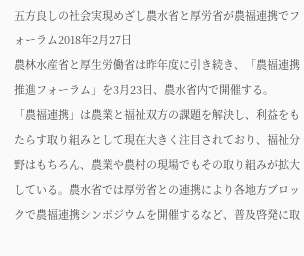五方良しの社会実現めざし農水省と厚労省が農福連携でフォーラム2018年2月27日
農林水産省と厚生労働省は昨年度に引き続き、「農福連携推進フォーラム」を3月23日、農水省内で開催する。
「農福連携」は農業と福祉双方の課題を解決し、利益をもたらす取り組みとして現在大きく注目されており、福祉分野はもちろん、農業や農村の現場でもその取り組みが拡大している。農水省では厚労省との連携により各地方ブロックで農福連携シンポジウムを開催するなど、普及啓発に取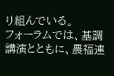り組んでいる。
フォーラムでは、基調講演とともに、農福連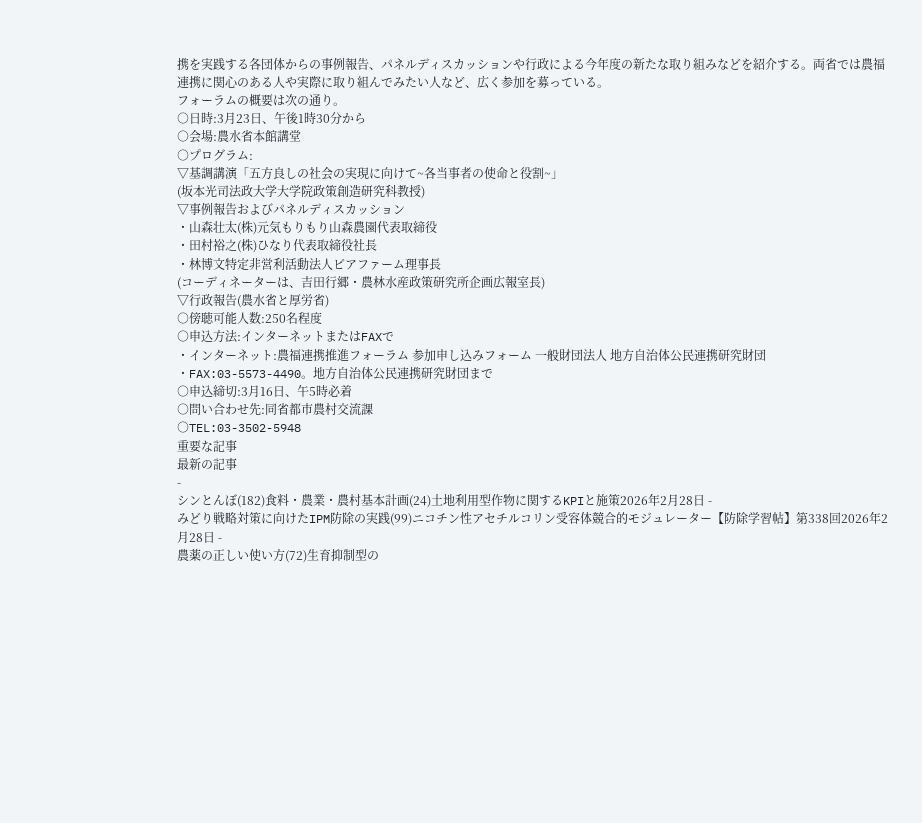携を実践する各団体からの事例報告、パネルディスカッションや行政による今年度の新たな取り組みなどを紹介する。両省では農福連携に関心のある人や実際に取り組んでみたい人など、広く参加を募っている。
フォーラムの概要は次の通り。
○日時:3月23日、午後1時30分から
○会場:農水省本館講堂
○プログラム:
▽基調講演「五方良しの社会の実現に向けて~各当事者の使命と役割~」
(坂本光司法政大学大学院政策創造研究科教授)
▽事例報告およびパネルディスカッション
・山森壮太(株)元気もりもり山森農園代表取締役
・田村裕之(株)ひなり代表取締役社長
・林博文特定非営利活動法人ピアファーム理事長
(コーディネーターは、吉田行郷・農林水産政策研究所企画広報室長)
▽行政報告(農水省と厚労省)
○傍聴可能人数:250名程度
○申込方法:インターネットまたはFAXで
・インターネット:農福連携推進フォーラム 参加申し込みフォーム 一般財団法人 地方自治体公民連携研究財団
・FAX:03-5573-4490。地方自治体公民連携研究財団まで
○申込締切:3月16日、午5時必着
○問い合わせ先:同省都市農村交流課
○TEL:03-3502-5948
重要な記事
最新の記事
-
シンとんぼ(182)食料・農業・農村基本計画(24)土地利用型作物に関するKPIと施策2026年2月28日 -
みどり戦略対策に向けたIPM防除の実践(99)ニコチン性アセチルコリン受容体競合的モジュレーター【防除学習帖】第338回2026年2月28日 -
農薬の正しい使い方(72)生育抑制型の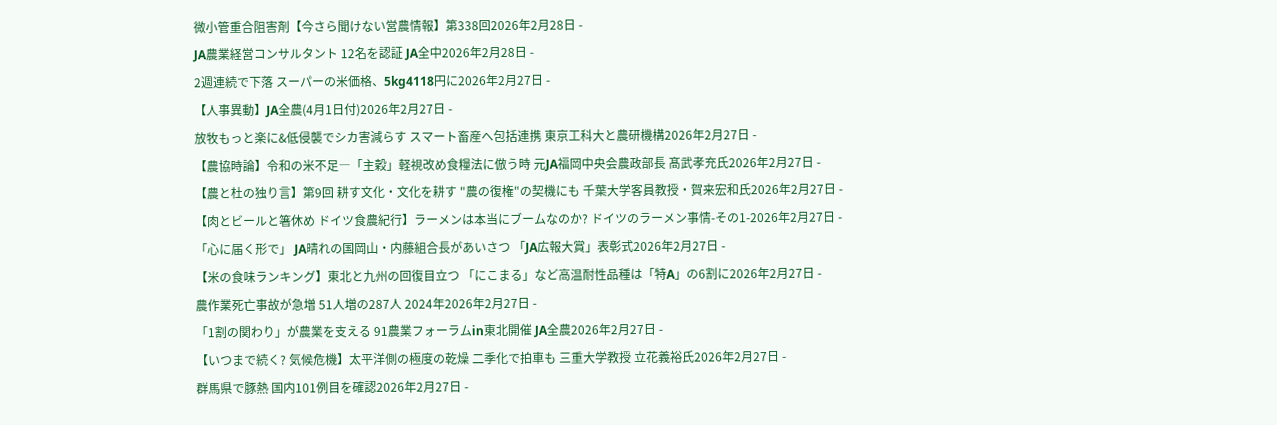微小管重合阻害剤【今さら聞けない営農情報】第338回2026年2月28日 -
JA農業経営コンサルタント 12名を認証 JA全中2026年2月28日 -
2週連続で下落 スーパーの米価格、5kg4118円に2026年2月27日 -
【人事異動】JA全農(4月1日付)2026年2月27日 -
放牧もっと楽に&低侵襲でシカ害減らす スマート畜産へ包括連携 東京工科大と農研機構2026年2月27日 -
【農協時論】令和の米不足―「主穀」軽視改め食糧法に倣う時 元JA福岡中央会農政部長 髙武孝充氏2026年2月27日 -
【農と杜の独り言】第9回 耕す文化・文化を耕す "農の復権"の契機にも 千葉大学客員教授・賀来宏和氏2026年2月27日 -
【肉とビールと箸休め ドイツ食農紀行】ラーメンは本当にブームなのか? ドイツのラーメン事情-その1-2026年2月27日 -
「心に届く形で」 JA晴れの国岡山・内藤組合長があいさつ 「JA広報大賞」表彰式2026年2月27日 -
【米の食味ランキング】東北と九州の回復目立つ 「にこまる」など高温耐性品種は「特A」の6割に2026年2月27日 -
農作業死亡事故が急増 51人増の287人 2024年2026年2月27日 -
「1割の関わり」が農業を支える 91農業フォーラムin東北開催 JA全農2026年2月27日 -
【いつまで続く? 気候危機】太平洋側の極度の乾燥 二季化で拍車も 三重大学教授 立花義裕氏2026年2月27日 -
群馬県で豚熱 国内101例目を確認2026年2月27日 -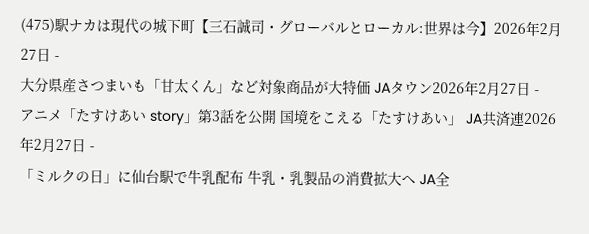(475)駅ナカは現代の城下町【三石誠司・グローバルとローカル:世界は今】2026年2月27日 -
大分県産さつまいも「甘太くん」など対象商品が大特価 JAタウン2026年2月27日 -
アニメ「たすけあい story」第3話を公開 国境をこえる「たすけあい」 JA共済連2026年2月27日 -
「ミルクの日」に仙台駅で牛乳配布 牛乳・乳製品の消費拡大へ JA全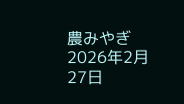農みやぎ2026年2月27日